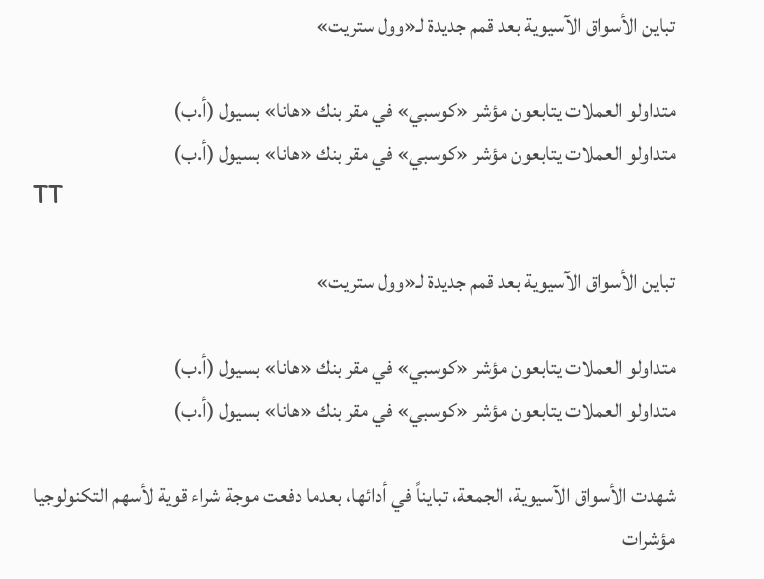تباين الأسواق الآسيوية بعد قمم جديدة لـ«وول ستريت»

متداولو العملات يتابعون مؤشر «كوسبي» في مقر بنك «هانا» بسيول (أ.ب)
متداولو العملات يتابعون مؤشر «كوسبي» في مقر بنك «هانا» بسيول (أ.ب)
TT

تباين الأسواق الآسيوية بعد قمم جديدة لـ«وول ستريت»

متداولو العملات يتابعون مؤشر «كوسبي» في مقر بنك «هانا» بسيول (أ.ب)
متداولو العملات يتابعون مؤشر «كوسبي» في مقر بنك «هانا» بسيول (أ.ب)

شهدت الأسواق الآسيوية، الجمعة، تبايناً في أدائها، بعدما دفعت موجة شراء قوية لأسهم التكنولوجيا مؤشرات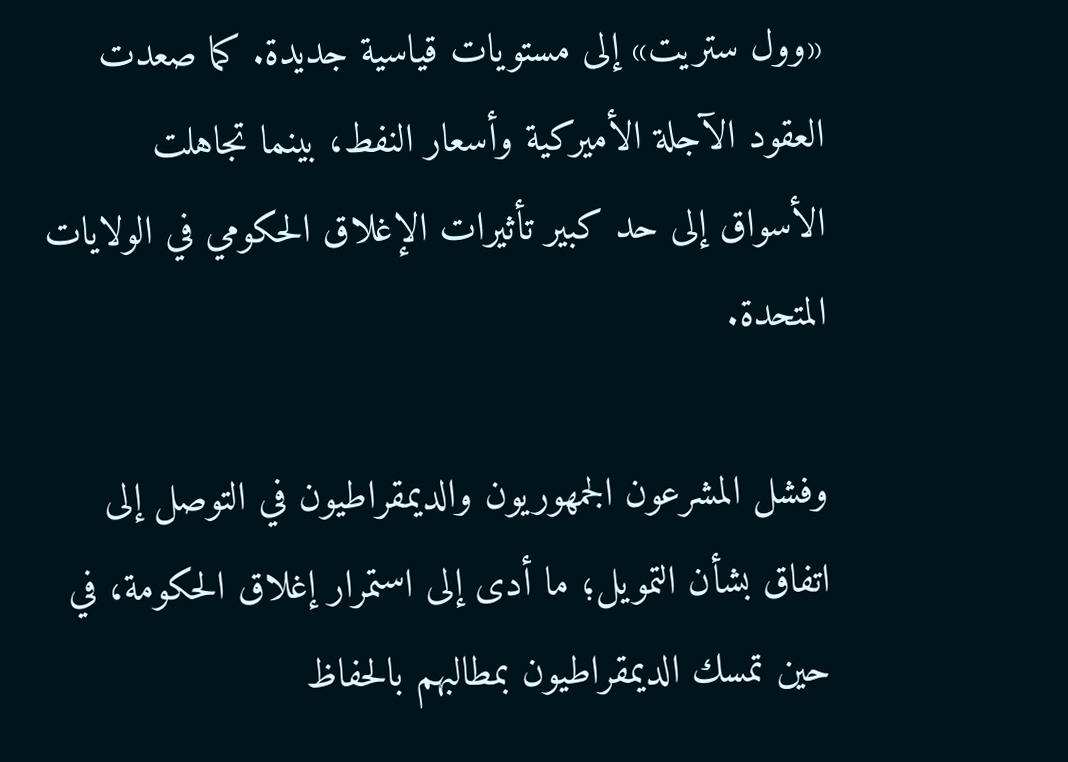«وول ستريت» إلى مستويات قياسية جديدة. كما صعدت العقود الآجلة الأميركية وأسعار النفط، بينما تجاهلت الأسواق إلى حد كبير تأثيرات الإغلاق الحكومي في الولايات المتحدة.

وفشل المشرعون الجمهوريون والديمقراطيون في التوصل إلى اتفاق بشأن التمويل؛ ما أدى إلى استمرار إغلاق الحكومة، في حين تمسك الديمقراطيون بمطالبهم بالحفاظ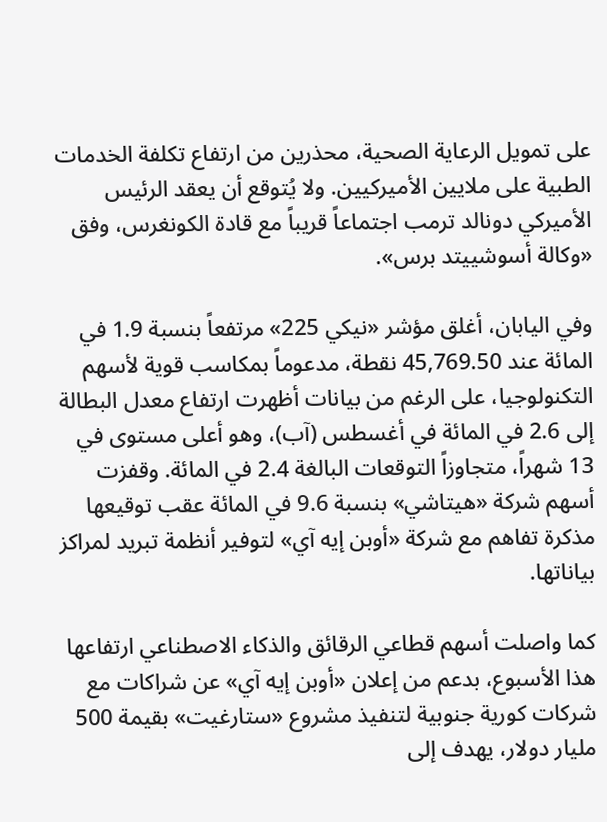على تمويل الرعاية الصحية، محذرين من ارتفاع تكلفة الخدمات الطبية على ملايين الأميركيين. ولا يُتوقع أن يعقد الرئيس الأميركي دونالد ترمب اجتماعاً قريباً مع قادة الكونغرس، وفق «وكالة أسوشييتد برس».

وفي اليابان، أغلق مؤشر «نيكي 225» مرتفعاً بنسبة 1.9 في المائة عند 45,769.50 نقطة، مدعوماً بمكاسب قوية لأسهم التكنولوجيا، على الرغم من بيانات أظهرت ارتفاع معدل البطالة إلى 2.6 في المائة في أغسطس (آب)، وهو أعلى مستوى في 13 شهراً، متجاوزاً التوقعات البالغة 2.4 في المائة. وقفزت أسهم شركة «هيتاشي» بنسبة 9.6 في المائة عقب توقيعها مذكرة تفاهم مع شركة «أوبن إيه آي» لتوفير أنظمة تبريد لمراكز بياناتها.

كما واصلت أسهم قطاعي الرقائق والذكاء الاصطناعي ارتفاعها هذا الأسبوع، بدعم من إعلان «أوبن إيه آي» عن شراكات مع شركات كورية جنوبية لتنفيذ مشروع «ستارغيت» بقيمة 500 مليار دولار، يهدف إلى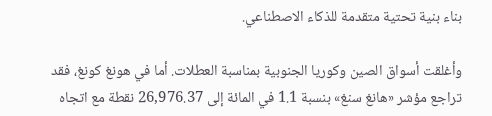بناء بنية تحتية متقدمة للذكاء الاصطناعي.

وأغلقت أسواق الصين وكوريا الجنوبية بمناسبة العطلات. أما في هونغ كونغ، فقد تراجع مؤشر «هانغ سنغ» بنسبة 1.1 في المائة إلى 26,976.37 نقطة مع اتجاه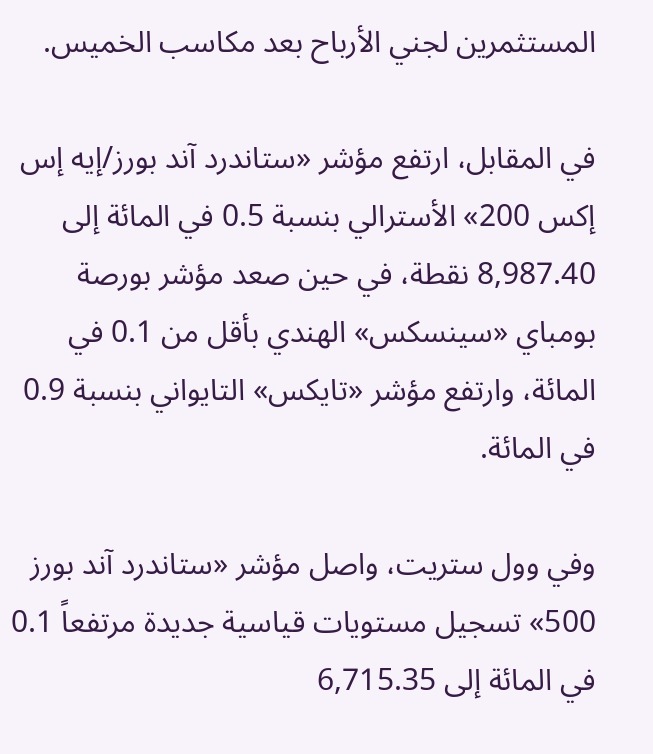المستثمرين لجني الأرباح بعد مكاسب الخميس.

في المقابل، ارتفع مؤشر «ستاندرد آند بورز/إيه إس إكس 200» الأسترالي بنسبة 0.5 في المائة إلى 8,987.40 نقطة، في حين صعد مؤشر بورصة بومباي «سينسكس» الهندي بأقل من 0.1 في المائة، وارتفع مؤشر «تايكس» التايواني بنسبة 0.9 في المائة.

وفي وول ستريت، واصل مؤشر «ستاندرد آند بورز 500» تسجيل مستويات قياسية جديدة مرتفعاً 0.1 في المائة إلى 6,715.35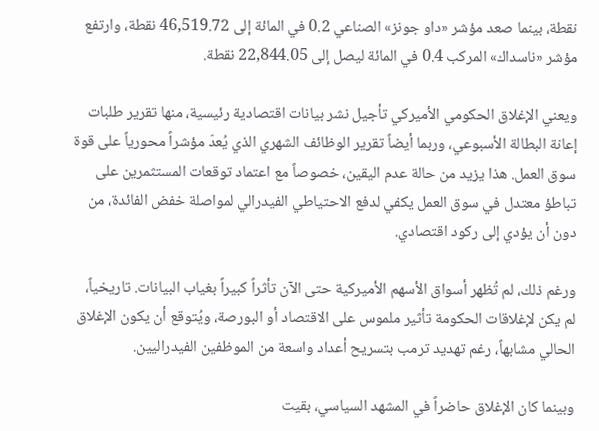نقطة، بينما صعد مؤشر «داو جونز» الصناعي 0.2 في المائة إلى 46,519.72 نقطة، وارتفع مؤشر «ناسداك» المركب 0.4 في المائة ليصل إلى 22,844.05 نقطة.

ويعني الإغلاق الحكومي الأميركي تأجيل نشر بيانات اقتصادية رئيسية، منها تقرير طلبات إعانة البطالة الأسبوعي، وربما أيضاً تقرير الوظائف الشهري الذي يُعدّ مؤشراً محورياً على قوة سوق العمل. هذا يزيد من حالة عدم اليقين، خصوصاً مع اعتماد توقعات المستثمرين على تباطؤ معتدل في سوق العمل يكفي لدفع الاحتياطي الفيدرالي لمواصلة خفض الفائدة، من دون أن يؤدي إلى ركود اقتصادي.

ورغم ذلك، لم تُظهر أسواق الأسهم الأميركية حتى الآن تأثراً كبيراً بغياب البيانات. تاريخياً، لم يكن لإغلاقات الحكومة تأثير ملموس على الاقتصاد أو البورصة، ويُتوقع أن يكون الإغلاق الحالي مشابهاً، رغم تهديد ترمب بتسريح أعداد واسعة من الموظفين الفيدراليين.

وبينما كان الإغلاق حاضراً في المشهد السياسي، بقيت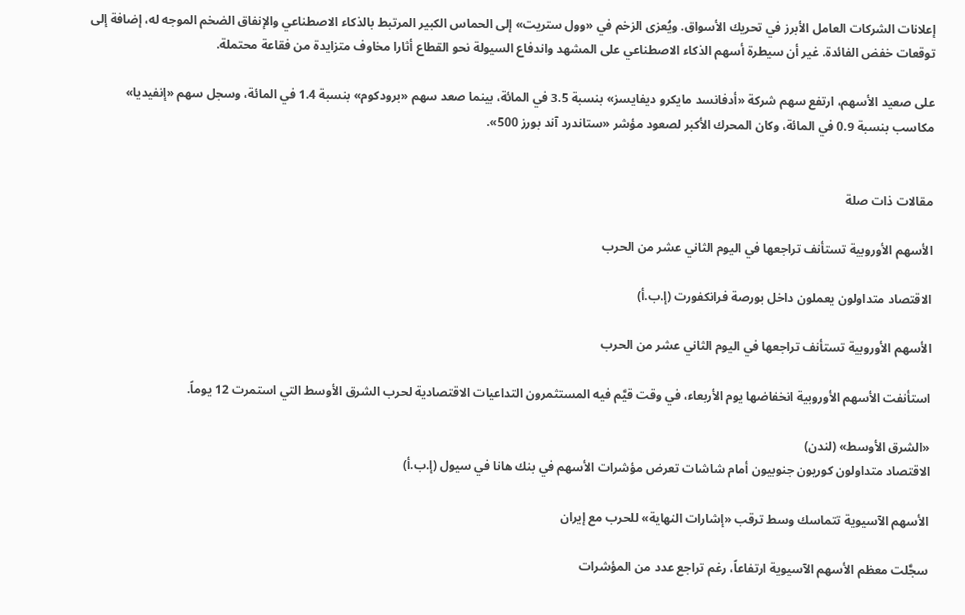إعلانات الشركات العامل الأبرز في تحريك الأسواق. ويُعزى الزخم في «وول ستريت» إلى الحماس الكبير المرتبط بالذكاء الاصطناعي والإنفاق الضخم الموجه له، إضافة إلى توقعات خفض الفائدة. غير أن سيطرة أسهم الذكاء الاصطناعي على المشهد واندفاع السيولة نحو القطاع أثارا مخاوف متزايدة من فقاعة محتملة.

على صعيد الأسهم، ارتفع سهم شركة «أدفانسد مايكرو ديفايسز» بنسبة 3.5 في المائة، بينما صعد سهم «برودكوم» بنسبة 1.4 في المائة، وسجل سهم «إنفيديا» مكاسب بنسبة 0.9 في المائة، وكان المحرك الأكبر لصعود مؤشر «ستاندرد آند بورز 500».


مقالات ذات صلة

الأسهم الأوروبية تستأنف تراجعها في اليوم الثاني عشر من الحرب

الاقتصاد متداولون يعملون داخل بورصة فرانكفورت (إ.ب.أ)

الأسهم الأوروبية تستأنف تراجعها في اليوم الثاني عشر من الحرب

استأنفت الأسهم الأوروبية انخفاضها يوم الأربعاء، في وقت قيَّم فيه المستثمرون التداعيات الاقتصادية لحرب الشرق الأوسط التي استمرت 12 يوماً.

«الشرق الأوسط» (لندن)
الاقتصاد متداولون كوريون جنوبيون أمام شاشات تعرض مؤشرات الأسهم في بنك هانا في سيول (إ.ب.أ)

الأسهم الآسيوية تتماسك وسط ترقب «إشارات النهاية» للحرب مع إيران

سجَّلت معظم الأسهم الآسيوية ارتفاعاً، رغم تراجع عدد من المؤشرات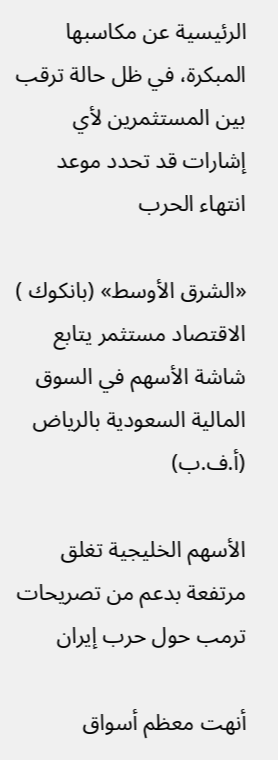الرئيسية عن مكاسبها المبكرة، في ظل حالة ترقب بين المستثمرين لأي إشارات قد تحدد موعد انتهاء الحرب

«الشرق الأوسط» (بانكوك )
الاقتصاد مستثمر يتابع شاشة الأسهم في السوق المالية السعودية بالرياض (أ.ف.ب)

الأسهم الخليجية تغلق مرتفعة بدعم من تصريحات ترمب حول حرب إيران

أنهت معظم أسواق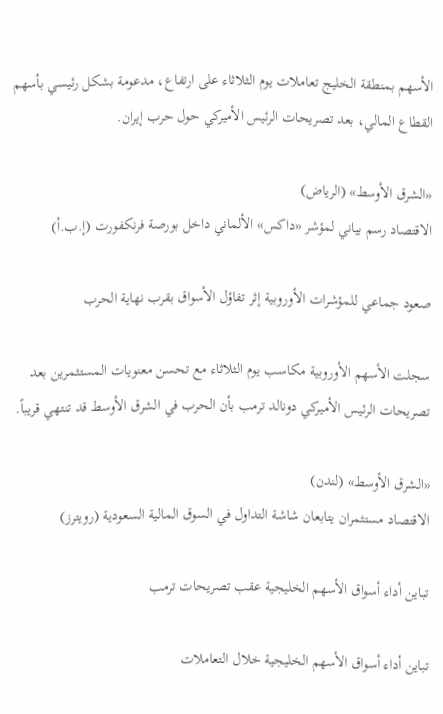الأسهم بمنطقة الخليج تعاملات يوم الثلاثاء على ارتفاع، مدعومة بشكل رئيسي بأسهم القطاع المالي، بعد تصريحات الرئيس الأميركي حول حرب إيران.

«الشرق الأوسط» (الرياض)
الاقتصاد رسم بياني لمؤشر «داكس» الألماني داخل بورصة فرنكفورت (إ.ب.أ)

صعود جماعي للمؤشرات الأوروبية إثر تفاؤل الأسواق بقرب نهاية الحرب

سجلت الأسهم الأوروبية مكاسب يوم الثلاثاء مع تحسن معنويات المستثمرين بعد تصريحات الرئيس الأميركي دونالد ترمب بأن الحرب في الشرق الأوسط قد تنتهي قريباً.

«الشرق الأوسط» (لندن)
الاقتصاد مستثمران يتابعان شاشة التداول في السوق المالية السعودية (رويترز)

تباين أداء أسواق الأسهم الخليجية عقب تصريحات ترمب

تباين أداء أسواق الأسهم الخليجية خلال التعاملات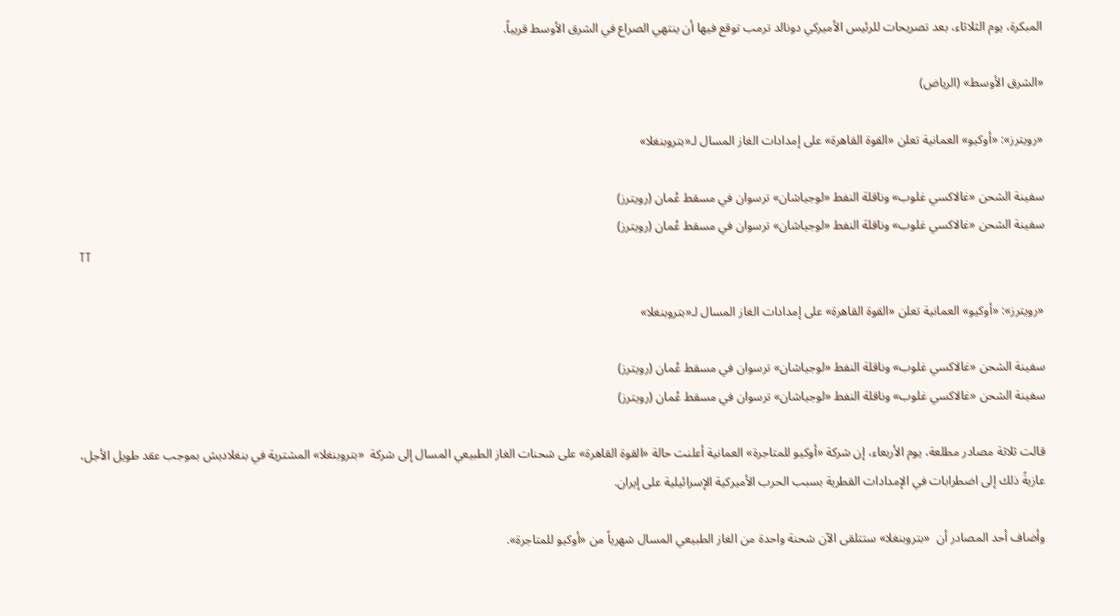المبكرة، يوم الثلاثاء، بعد تصريحات للرئيس الأميركي دونالد ترمب توقع فيها أن ينتهي الصراع في الشرق الأوسط قريباً.

«الشرق الأوسط» (الرياض)

«رويترز»: «أوكيو» العمانية تعلن «القوة القاهرة» على إمدادات الغاز المسال لـ«بتروبنغلا»

سفينة الشحن «غالاكسي غلوب» وناقلة النفط «لوجياشان» ترسوان في مسقط عُمان (رويترز)
سفينة الشحن «غالاكسي غلوب» وناقلة النفط «لوجياشان» ترسوان في مسقط عُمان (رويترز)
TT

«رويترز»: «أوكيو» العمانية تعلن «القوة القاهرة» على إمدادات الغاز المسال لـ«بتروبنغلا»

سفينة الشحن «غالاكسي غلوب» وناقلة النفط «لوجياشان» ترسوان في مسقط عُمان (رويترز)
سفينة الشحن «غالاكسي غلوب» وناقلة النفط «لوجياشان» ترسوان في مسقط عُمان (رويترز)

قالت ثلاثة مصادر مطلعة، يوم الأربعاء، إن شركة «أوكيو للمتاجرة» العمانية أعلنت حالة «القوة القاهرة» على شحنات الغاز الطبيعي ‌المسال إلى ‌شركة  «بتروبنغلا» المشترية في بنغلاديش ‌بموجب عقد طويل الأجل، عازيةً ذلك إلى اضطرابات في الإمدادات القطرية بسبب الحرب الأميركية الإسرائيلية على إيران.

وأضاف أحد ‌المصادر ‌أن  «بتروبنغلا» ستتلقى الآن شحنة ‌واحدة من الغاز الطبيعي المسال شهرياً من «أوكيو للمتاجرة».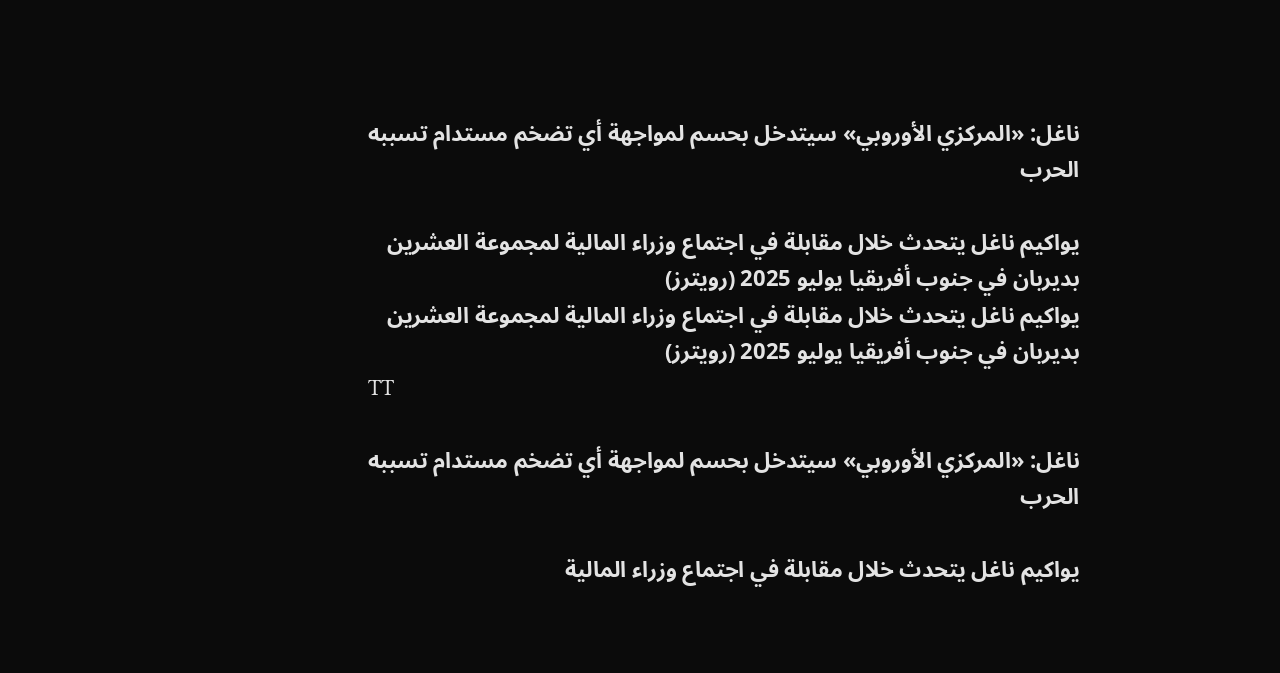ناغل: «المركزي الأوروبي» سيتدخل بحسم لمواجهة أي تضخم مستدام تسببه الحرب

يواكيم ناغل يتحدث خلال مقابلة في اجتماع وزراء المالية لمجموعة العشرين بديربان في جنوب أفريقيا يوليو 2025 (رويترز)
يواكيم ناغل يتحدث خلال مقابلة في اجتماع وزراء المالية لمجموعة العشرين بديربان في جنوب أفريقيا يوليو 2025 (رويترز)
TT

ناغل: «المركزي الأوروبي» سيتدخل بحسم لمواجهة أي تضخم مستدام تسببه الحرب

يواكيم ناغل يتحدث خلال مقابلة في اجتماع وزراء المالية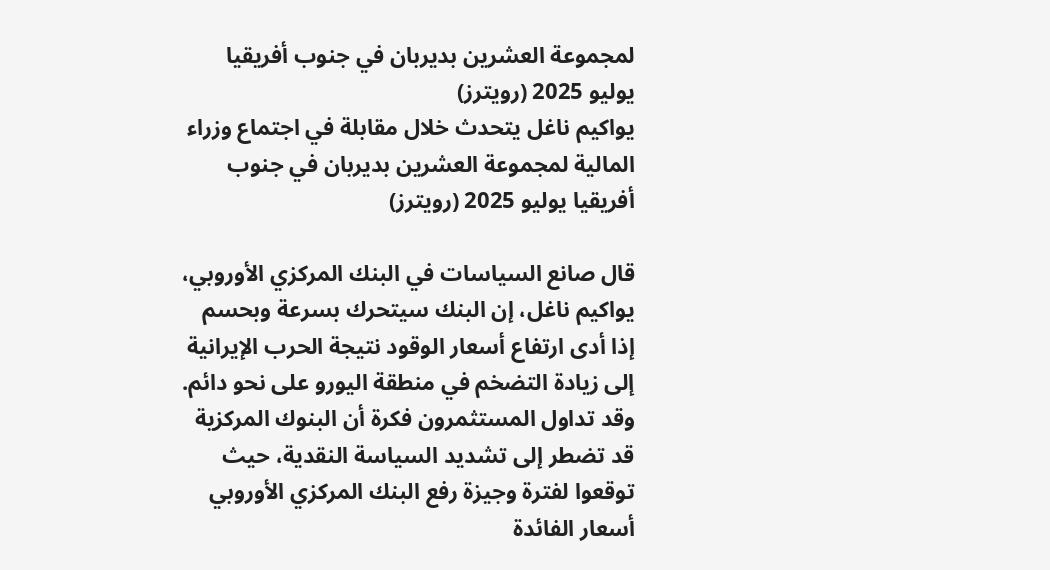لمجموعة العشرين بديربان في جنوب أفريقيا يوليو 2025 (رويترز)
يواكيم ناغل يتحدث خلال مقابلة في اجتماع وزراء المالية لمجموعة العشرين بديربان في جنوب أفريقيا يوليو 2025 (رويترز)

قال صانع السياسات في البنك المركزي الأوروبي، يواكيم ناغل، إن البنك سيتحرك بسرعة وبحسم إذا أدى ارتفاع أسعار الوقود نتيجة الحرب الإيرانية إلى زيادة التضخم في منطقة اليورو على نحو دائم. وقد تداول المستثمرون فكرة أن البنوك المركزية قد تضطر إلى تشديد السياسة النقدية، حيث توقعوا لفترة وجيزة رفع البنك المركزي الأوروبي أسعار الفائدة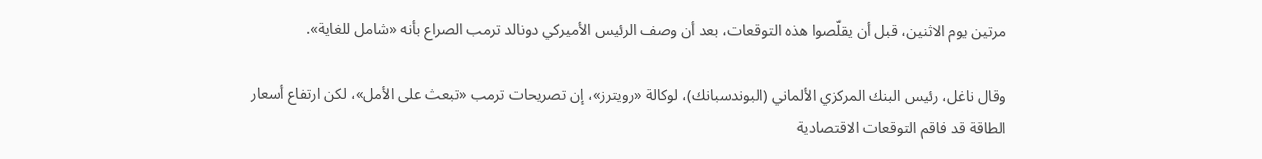مرتين يوم الاثنين، قبل أن يقلّصوا هذه التوقعات، بعد أن وصف الرئيس الأميركي دونالد ترمب الصراع بأنه «شامل للغاية».

وقال ناغل، رئيس البنك المركزي الألماني (البوندسبانك)، لوكالة «رويترز»، إن تصريحات ترمب «تبعث على الأمل»، لكن ارتفاع أسعار الطاقة قد فاقم التوقعات الاقتصادية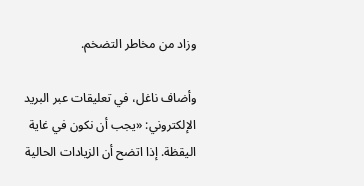وزاد من مخاطر التضخم.

وأضاف ناغل، في تعليقات عبر البريد الإلكتروني: «يجب أن نكون في غاية اليقظة. إذا اتضح أن الزيادات الحالية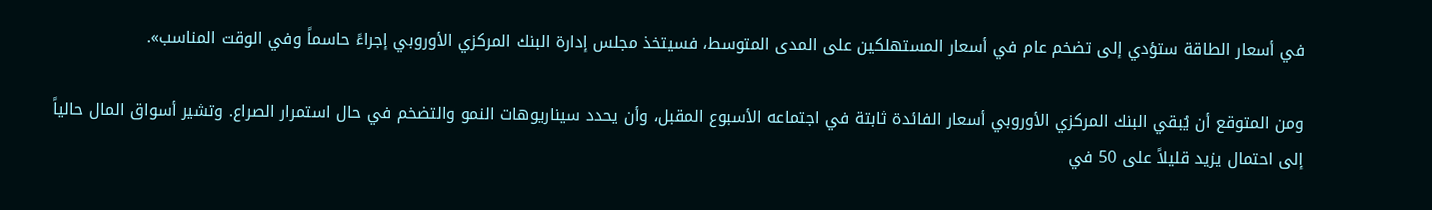في أسعار الطاقة ستؤدي إلى تضخم عام في أسعار المستهلكين على المدى المتوسط، فسيتخذ مجلس إدارة البنك المركزي الأوروبي إجراءً حاسماً وفي الوقت المناسب».

ومن المتوقع أن يُبقي البنك المركزي الأوروبي أسعار الفائدة ثابتة في اجتماعه الأسبوع المقبل، وأن يحدد سيناريوهات النمو والتضخم في حال استمرار الصراع. وتشير أسواق المال حالياً إلى احتمال يزيد قليلاً على 50 في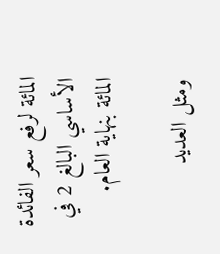المائة لرفع سعر الفائدة الأساسي البالغ 2 في المائة بنهاية العام.

ومثل العديد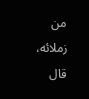من زملائه، قال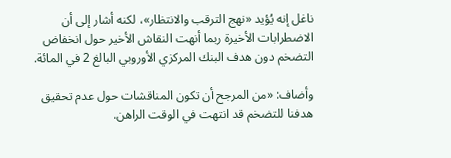ناغل إنه يُؤيد «نهج الترقب والانتظار»، لكنه أشار إلى أن الاضطرابات الأخيرة ربما أنهت النقاش الأخير حول انخفاض التضخم دون هدف البنك المركزي الأوروبي البالغ 2 في المائة.

وأضاف: «من المرجح أن تكون المناقشات حول عدم تحقيق هدفنا للتضخم قد انتهت في الوقت الراهن.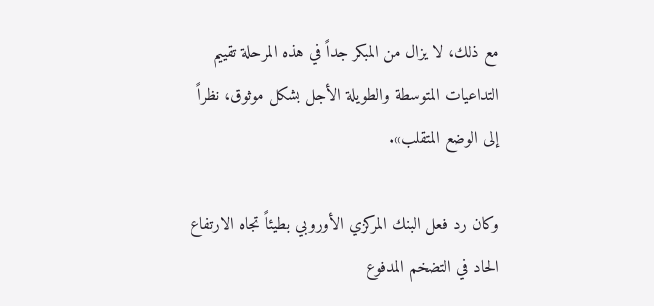مع ذلك، لا يزال من المبكر جداً في هذه المرحلة تقييم التداعيات المتوسطة والطويلة الأجل بشكل موثوق، نظراً إلى الوضع المتقلب».

وكان رد فعل البنك المركزي الأوروبي بطيئاً تجاه الارتفاع الحاد في التضخم المدفوع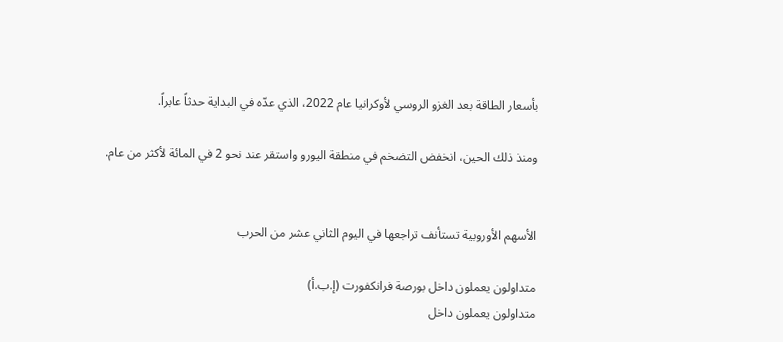بأسعار الطاقة بعد الغزو الروسي لأوكرانيا عام 2022، الذي عدّه في البداية حدثاً عابراً.

ومنذ ذلك الحين، انخفض التضخم في منطقة اليورو واستقر عند نحو 2 في المائة لأكثر من عام.


الأسهم الأوروبية تستأنف تراجعها في اليوم الثاني عشر من الحرب

متداولون يعملون داخل بورصة فرانكفورت (إ.ب.أ)
متداولون يعملون داخل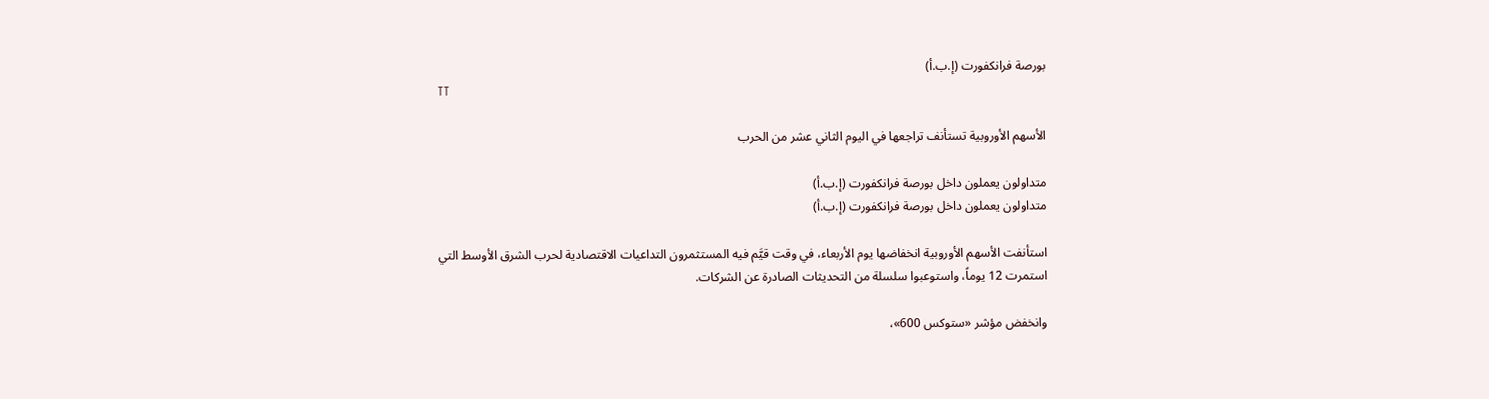بورصة فرانكفورت (إ.ب.أ)
TT

الأسهم الأوروبية تستأنف تراجعها في اليوم الثاني عشر من الحرب

متداولون يعملون داخل بورصة فرانكفورت (إ.ب.أ)
متداولون يعملون داخل بورصة فرانكفورت (إ.ب.أ)

استأنفت الأسهم الأوروبية انخفاضها يوم الأربعاء، في وقت قيَّم فيه المستثمرون التداعيات الاقتصادية لحرب الشرق الأوسط التي استمرت 12 يوماً، واستوعبوا سلسلة من التحديثات الصادرة عن الشركات.

وانخفض مؤشر «ستوكس 600»،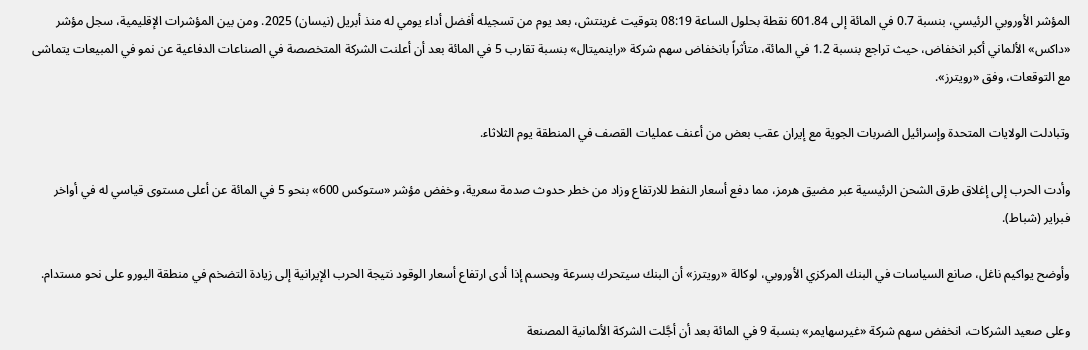المؤشر الأوروبي الرئيسي، بنسبة 0.7 في المائة إلى 601.84 نقطة بحلول الساعة 08:19 بتوقيت غرينتش، بعد يوم من تسجيله أفضل أداء يومي له منذ أبريل (نيسان) 2025. ومن بين المؤشرات الإقليمية، سجل مؤشر «داكس» الألماني أكبر انخفاض، حيث تراجع بنسبة 1.2 في المائة، متأثراً بانخفاض سهم شركة «راينميتال» بنسبة تقارب 5 في المائة بعد أن أعلنت الشركة المتخصصة في الصناعات الدفاعية عن نمو في المبيعات يتماشى مع التوقعات، وفق «رويترز».

وتبادلت الولايات المتحدة وإسرائيل الضربات الجوية مع إيران عقب بعض من أعنف عمليات القصف في المنطقة يوم الثلاثاء.

وأدت الحرب إلى إغلاق طرق الشحن الرئيسية عبر مضيق هرمز، مما دفع أسعار النفط للارتفاع وزاد من خطر حدوث صدمة سعرية، وخفض مؤشر «ستوكس 600» بنحو 5 في المائة عن أعلى مستوى قياسي له في أواخر فبراير (شباط).

وأوضح يواكيم ناغل، صانع السياسات في البنك المركزي الأوروبي، لوكالة «رويترز» أن البنك سيتحرك بسرعة وبحسم إذا أدى ارتفاع أسعار الوقود نتيجة الحرب الإيرانية إلى زيادة التضخم في منطقة اليورو على نحو مستدام.

وعلى صعيد الشركات، انخفض سهم شركة «غيرسهايمر» بنسبة 9 في المائة بعد أن أجَّلت الشركة الألمانية المصنعة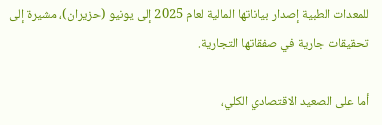للمعدات الطبية إصدار بياناتها المالية لعام 2025 إلى يونيو (حزيران)، مشيرة إلى تحقيقات جارية في صفقاتها التجارية.

أما على الصعيد الاقتصادي الكلي،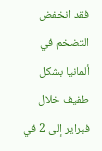فقد انخفض التضخم في ألمانيا بشكل طفيف خلال فبراير إلى 2 في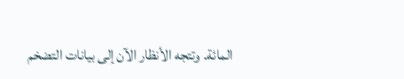المائة. وتتجه الأنظار الآن إلى بيانات التضخم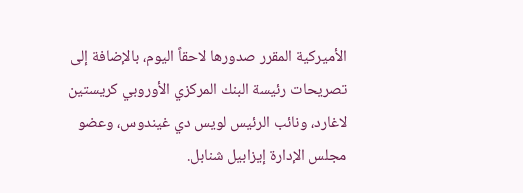الأميركية المقرر صدورها لاحقاً اليوم، بالإضافة إلى تصريحات رئيسة البنك المركزي الأوروبي كريستين لاغارد، ونائب الرئيس لويس دي غيندوس، وعضو مجلس الإدارة إيزابيل شنابل.